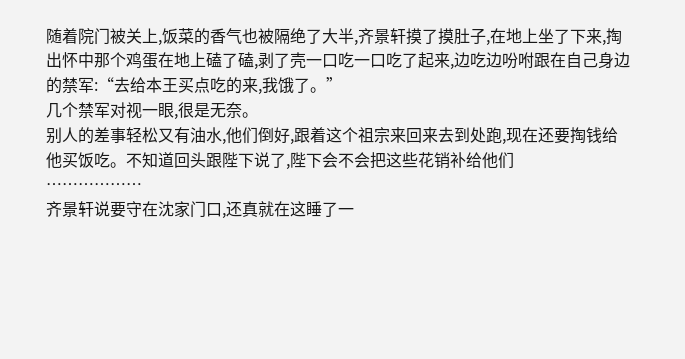随着院门被关上,饭菜的香气也被隔绝了大半,齐景轩摸了摸肚子,在地上坐了下来,掏出怀中那个鸡蛋在地上磕了磕,剥了壳一口吃一口吃了起来,边吃边吩咐跟在自己身边的禁军:“去给本王买点吃的来,我饿了。”
几个禁军对视一眼,很是无奈。
别人的差事轻松又有油水,他们倒好,跟着这个祖宗来回来去到处跑,现在还要掏钱给他买饭吃。不知道回头跟陛下说了,陛下会不会把这些花销补给他们
………………
齐景轩说要守在沈家门口,还真就在这睡了一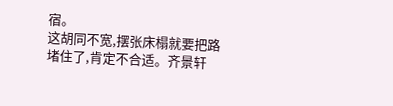宿。
这胡同不宽,摆张床榻就要把路堵住了,肯定不合适。齐景轩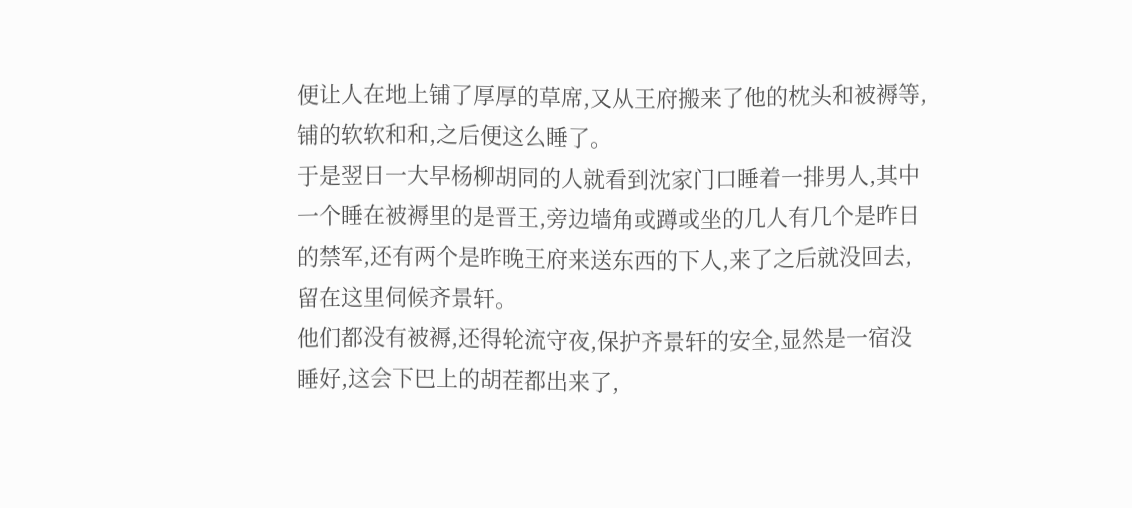便让人在地上铺了厚厚的草席,又从王府搬来了他的枕头和被褥等,铺的软软和和,之后便这么睡了。
于是翌日一大早杨柳胡同的人就看到沈家门口睡着一排男人,其中一个睡在被褥里的是晋王,旁边墙角或蹲或坐的几人有几个是昨日的禁军,还有两个是昨晚王府来送东西的下人,来了之后就没回去,留在这里伺候齐景轩。
他们都没有被褥,还得轮流守夜,保护齐景轩的安全,显然是一宿没睡好,这会下巴上的胡茬都出来了,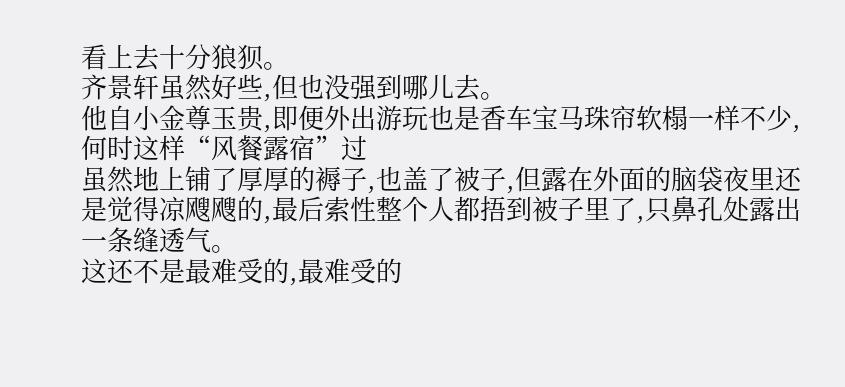看上去十分狼狈。
齐景轩虽然好些,但也没强到哪儿去。
他自小金尊玉贵,即便外出游玩也是香车宝马珠帘软榻一样不少,何时这样“风餐露宿”过
虽然地上铺了厚厚的褥子,也盖了被子,但露在外面的脑袋夜里还是觉得凉飕飕的,最后索性整个人都捂到被子里了,只鼻孔处露出一条缝透气。
这还不是最难受的,最难受的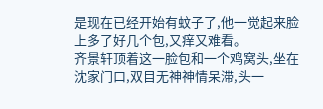是现在已经开始有蚊子了,他一觉起来脸上多了好几个包,又痒又难看。
齐景轩顶着这一脸包和一个鸡窝头,坐在沈家门口,双目无神神情呆滞,头一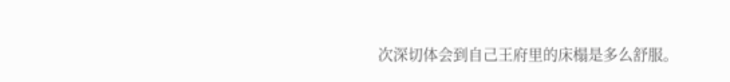次深切体会到自己王府里的床榻是多么舒服。